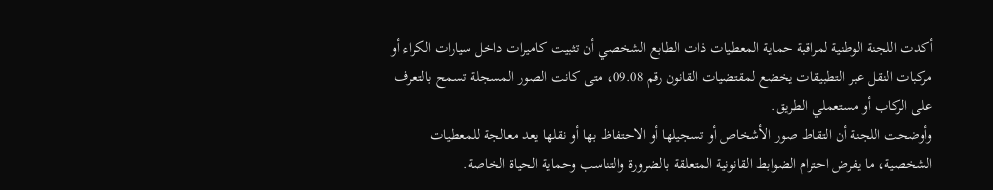أكدت اللجنة الوطنية لمراقبة حماية المعطيات ذات الطابع الشخصي أن تثبيت كاميرات داخل سيارات الكراء أو مركبات النقل عبر التطبيقات يخضع لمقتضيات القانون رقم 09.08، متى كانت الصور المسجلة تسمح بالتعرف على الركاب أو مستعملي الطريق.
وأوضحت اللجنة أن التقاط صور الأشخاص أو تسجيلها أو الاحتفاظ بها أو نقلها يعد معالجة للمعطيات الشخصية، ما يفرض احترام الضوابط القانونية المتعلقة بالضرورة والتناسب وحماية الحياة الخاصة.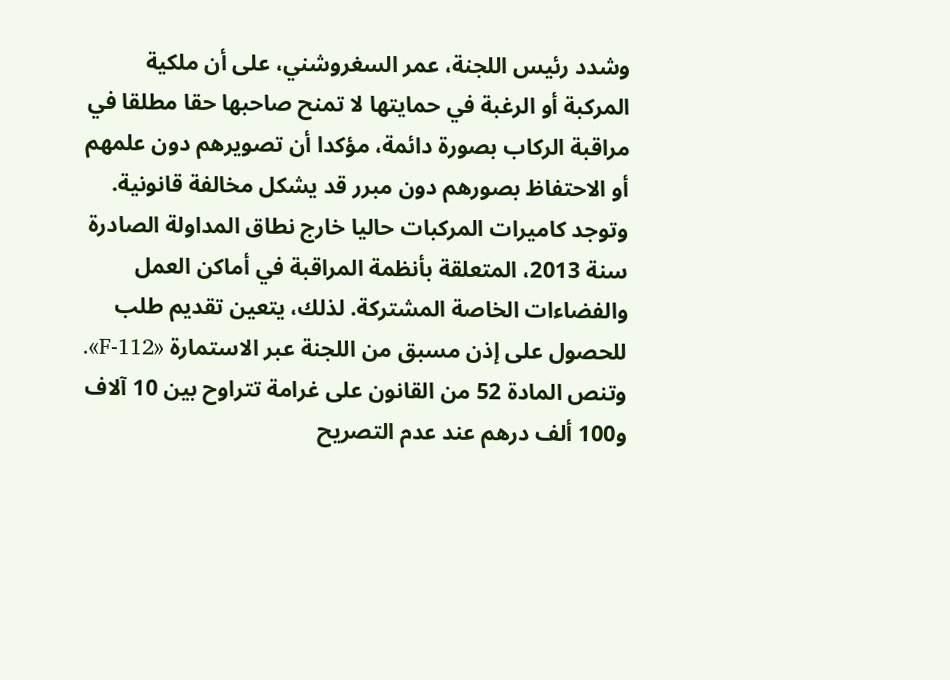وشدد رئيس اللجنة، عمر السغروشني، على أن ملكية المركبة أو الرغبة في حمايتها لا تمنح صاحبها حقا مطلقا في مراقبة الركاب بصورة دائمة، مؤكدا أن تصويرهم دون علمهم أو الاحتفاظ بصورهم دون مبرر قد يشكل مخالفة قانونية.
وتوجد كاميرات المركبات حاليا خارج نطاق المداولة الصادرة سنة 2013، المتعلقة بأنظمة المراقبة في أماكن العمل والفضاءات الخاصة المشتركة. لذلك، يتعين تقديم طلب للحصول على إذن مسبق من اللجنة عبر الاستمارة «F-112».
وتنص المادة 52 من القانون على غرامة تتراوح بين 10 آلاف و100 ألف درهم عند عدم التصريح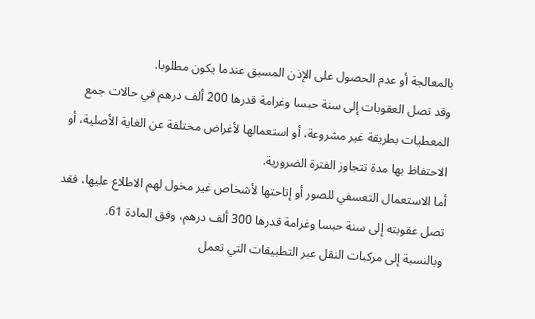بالمعالجة أو عدم الحصول على الإذن المسبق عندما يكون مطلوبا.
وقد تصل العقوبات إلى سنة حبسا وغرامة قدرها 200 ألف درهم في حالات جمع المعطيات بطريقة غير مشروعة، أو استعمالها لأغراض مختلفة عن الغاية الأصلية، أو الاحتفاظ بها مدة تتجاوز الفترة الضرورية.
أما الاستعمال التعسفي للصور أو إتاحتها لأشخاص غير مخول لهم الاطلاع عليها، فقد تصل عقوبته إلى سنة حبسا وغرامة قدرها 300 ألف درهم، وفق المادة 61.
وبالنسبة إلى مركبات النقل عبر التطبيقات التي تعمل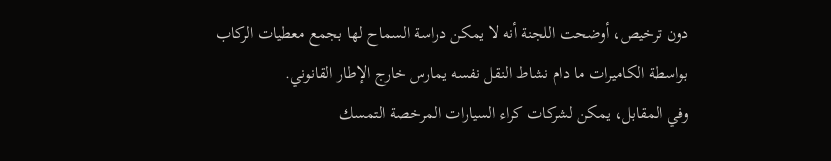دون ترخيص، أوضحت اللجنة أنه لا يمكن دراسة السماح لها بجمع معطيات الركاب بواسطة الكاميرات ما دام نشاط النقل نفسه يمارس خارج الإطار القانوني.
وفي المقابل، يمكن لشركات كراء السيارات المرخصة التمسك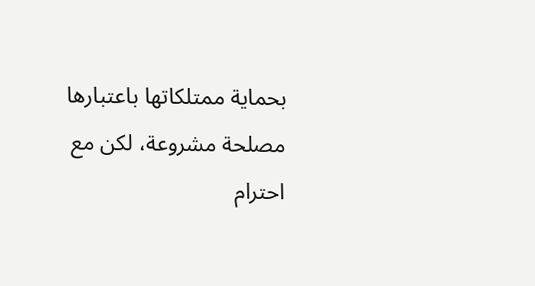بحماية ممتلكاتها باعتبارها مصلحة مشروعة، لكن مع احترام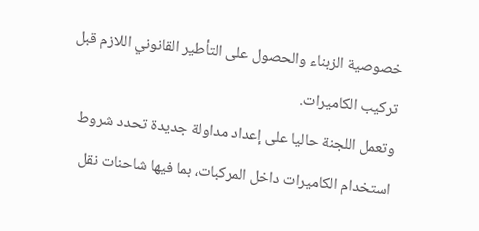خصوصية الزبناء والحصول على التأطير القانوني اللازم قبل تركيب الكاميرات.
وتعمل اللجنة حاليا على إعداد مداولة جديدة تحدد شروط استخدام الكاميرات داخل المركبات، بما فيها شاحنات نقل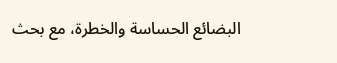البضائع الحساسة والخطرة، مع بحث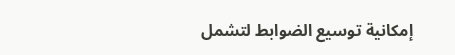إمكانية توسيع الضوابط لتشمل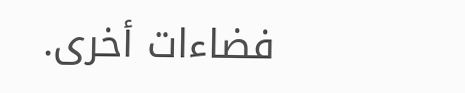فضاءات أخرى.